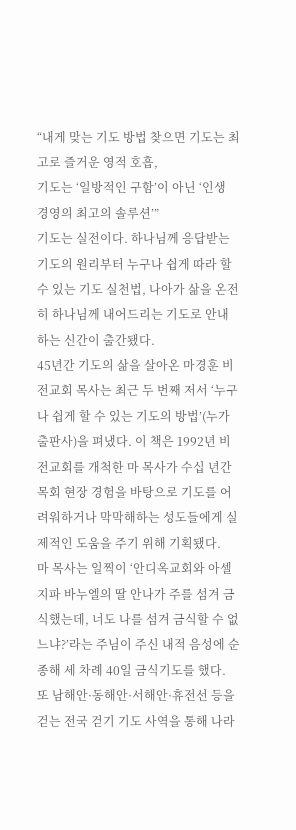“내게 맞는 기도 방법 찾으면 기도는 최고로 즐거운 영적 호흡,
기도는 ‘일방적인 구함’이 아닌 ‘인생 경영의 최고의 솔루션’”
기도는 실전이다. 하나님께 응답받는 기도의 원리부터 누구나 쉽게 따라 할 수 있는 기도 실천법, 나아가 삶을 온전히 하나님께 내어드리는 기도로 안내하는 신간이 출간됐다.
45년간 기도의 삶을 살아온 마경훈 비전교회 목사는 최근 두 번째 저서 ‘누구나 쉽게 할 수 있는 기도의 방법’(누가출판사)을 펴냈다. 이 책은 1992년 비전교회를 개척한 마 목사가 수십 년간 목회 현장 경험을 바탕으로 기도를 어려워하거나 막막해하는 성도들에게 실제적인 도움을 주기 위해 기획됐다.
마 목사는 일찍이 ‘안디옥교회와 아셀지파 바누엘의 딸 안나가 주를 섬겨 금식했는데, 너도 나를 섬겨 금식할 수 없느냐?’라는 주님이 주신 내적 음성에 순종해 세 차례 40일 금식기도를 했다. 또 남해안·동해안·서해안·휴전선 등을 걷는 전국 걷기 기도 사역을 통해 나라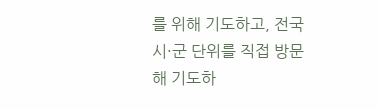를 위해 기도하고, 전국 시·군 단위를 직접 방문해 기도하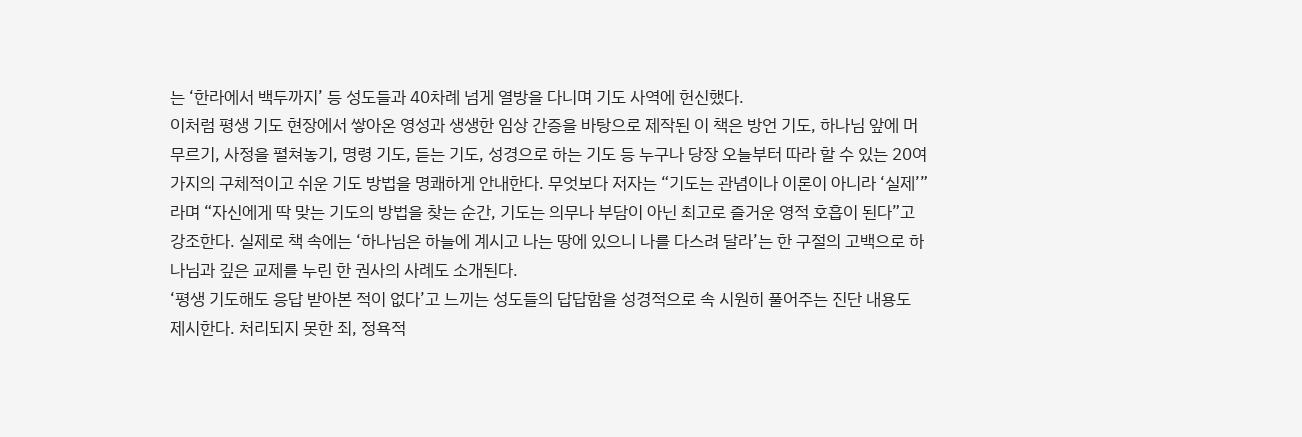는 ‘한라에서 백두까지’ 등 성도들과 40차례 넘게 열방을 다니며 기도 사역에 헌신했다.
이처럼 평생 기도 현장에서 쌓아온 영성과 생생한 임상 간증을 바탕으로 제작된 이 책은 방언 기도, 하나님 앞에 머무르기, 사정을 펼쳐놓기, 명령 기도, 듣는 기도, 성경으로 하는 기도 등 누구나 당장 오늘부터 따라 할 수 있는 20여 가지의 구체적이고 쉬운 기도 방법을 명쾌하게 안내한다. 무엇보다 저자는 “기도는 관념이나 이론이 아니라 ‘실제’”라며 “자신에게 딱 맞는 기도의 방법을 찾는 순간, 기도는 의무나 부담이 아닌 최고로 즐거운 영적 호흡이 된다”고 강조한다. 실제로 책 속에는 ‘하나님은 하늘에 계시고 나는 땅에 있으니 나를 다스려 달라’는 한 구절의 고백으로 하나님과 깊은 교제를 누린 한 권사의 사례도 소개된다.
‘평생 기도해도 응답 받아본 적이 없다’고 느끼는 성도들의 답답함을 성경적으로 속 시원히 풀어주는 진단 내용도 제시한다. 처리되지 못한 죄, 정욕적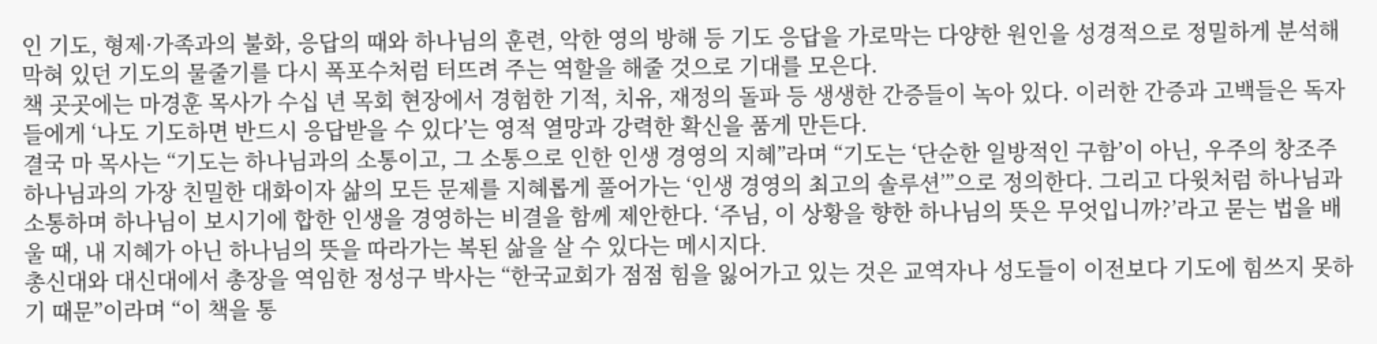인 기도, 형제·가족과의 불화, 응답의 때와 하나님의 훈련, 악한 영의 방해 등 기도 응답을 가로막는 다양한 원인을 성경적으로 정밀하게 분석해 막혀 있던 기도의 물줄기를 다시 폭포수처럼 터뜨려 주는 역할을 해줄 것으로 기대를 모은다.
책 곳곳에는 마경훈 목사가 수십 년 목회 현장에서 경험한 기적, 치유, 재정의 돌파 등 생생한 간증들이 녹아 있다. 이러한 간증과 고백들은 독자들에게 ‘나도 기도하면 반드시 응답받을 수 있다’는 영적 열망과 강력한 확신을 품게 만든다.
결국 마 목사는 “기도는 하나님과의 소통이고, 그 소통으로 인한 인생 경영의 지혜”라며 “기도는 ‘단순한 일방적인 구함’이 아닌, 우주의 창조주 하나님과의 가장 친밀한 대화이자 삶의 모든 문제를 지혜롭게 풀어가는 ‘인생 경영의 최고의 솔루션’”으로 정의한다. 그리고 다윗처럼 하나님과 소통하며 하나님이 보시기에 합한 인생을 경영하는 비결을 함께 제안한다. ‘주님, 이 상황을 향한 하나님의 뜻은 무엇입니까?’라고 묻는 법을 배울 때, 내 지혜가 아닌 하나님의 뜻을 따라가는 복된 삶을 살 수 있다는 메시지다.
총신대와 대신대에서 총장을 역임한 정성구 박사는 “한국교회가 점점 힘을 잃어가고 있는 것은 교역자나 성도들이 이전보다 기도에 힘쓰지 못하기 때문”이라며 “이 책을 통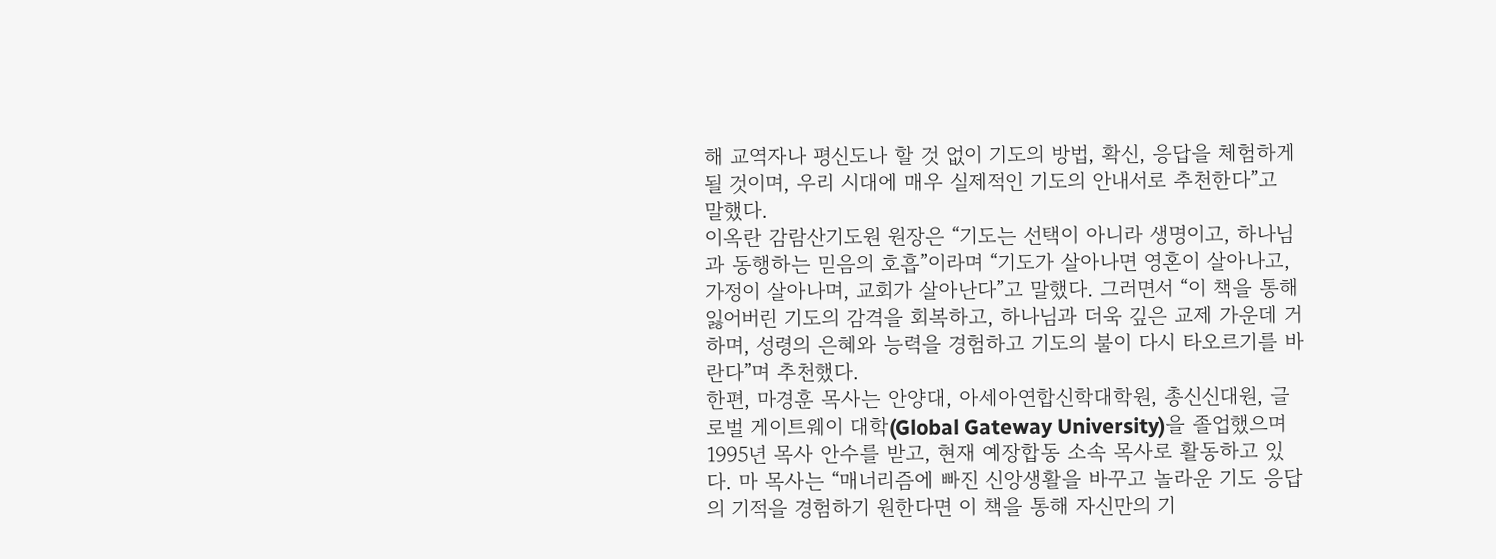해 교역자나 평신도나 할 것 없이 기도의 방법, 확신, 응답을 체험하게 될 것이며, 우리 시대에 매우 실제적인 기도의 안내서로 추천한다”고 말했다.
이옥란 감람산기도원 원장은 “기도는 선택이 아니라 생명이고, 하나님과 동행하는 믿음의 호흡”이라며 “기도가 살아나면 영혼이 살아나고, 가정이 살아나며, 교회가 살아난다”고 말했다. 그러면서 “이 책을 통해 잃어버린 기도의 감격을 회복하고, 하나님과 더욱 깊은 교제 가운데 거하며, 성령의 은혜와 능력을 경험하고 기도의 불이 다시 타오르기를 바란다”며 추천했다.
한편, 마경훈 목사는 안양대, 아세아연합신학대학원, 총신신대원, 글로벌 게이트웨이 대학(Global Gateway University)을 졸업했으며 1995년 목사 안수를 받고, 현재 예장합동 소속 목사로 활동하고 있다. 마 목사는 “매너리즘에 빠진 신앙생활을 바꾸고 놀라운 기도 응답의 기적을 경험하기 원한다면 이 책을 통해 자신만의 기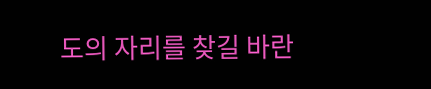도의 자리를 찾길 바란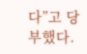다”고 당부했다.